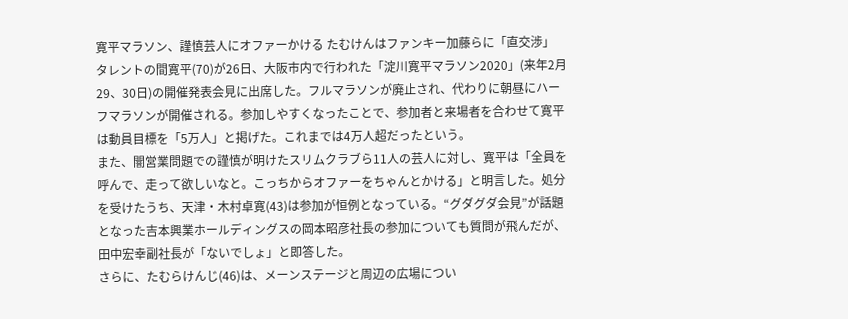寛平マラソン、謹慎芸人にオファーかける たむけんはファンキー加藤らに「直交渉」
タレントの間寛平(70)が26日、大阪市内で行われた「淀川寛平マラソン2020」(来年2月29、30日)の開催発表会見に出席した。フルマラソンが廃止され、代わりに朝昼にハーフマラソンが開催される。参加しやすくなったことで、参加者と来場者を合わせて寛平は動員目標を「5万人」と掲げた。これまでは4万人超だったという。
また、闇営業問題での謹慎が明けたスリムクラブら11人の芸人に対し、寛平は「全員を呼んで、走って欲しいなと。こっちからオファーをちゃんとかける」と明言した。処分を受けたうち、天津・木村卓寛(43)は参加が恒例となっている。“グダグダ会見”が話題となった吉本興業ホールディングスの岡本昭彦社長の参加についても質問が飛んだが、田中宏幸副社長が「ないでしょ」と即答した。
さらに、たむらけんじ(46)は、メーンステージと周辺の広場につい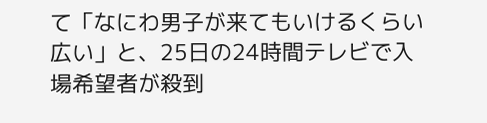て「なにわ男子が来てもいけるくらい広い」と、25日の24時間テレビで入場希望者が殺到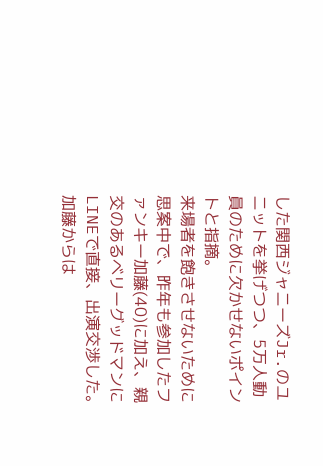した関西ジャニーズJr.のユニットを挙げつつ、5万人動員のために欠かせないポイントと指摘。
来場者を飽きさせないために思案中で、昨年も参加したファンキー加藤(40)に加え、親交のあるベリーグッドマンにLINEで直接、出演交渉した。加藤からは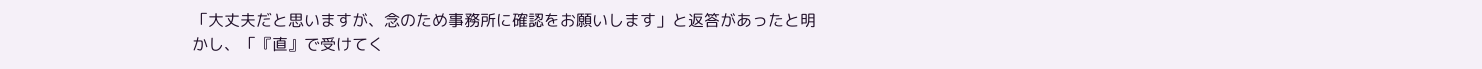「大丈夫だと思いますが、念のため事務所に確認をお願いします」と返答があったと明かし、「『直』で受けてく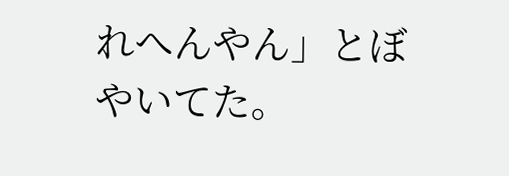れへんやん」とぼやいてた。